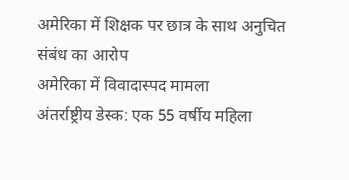अमेरिका में शिक्षक पर छात्र के साथ अनुचित संबंध का आरोप
अमेरिका में विवादास्पद मामला
अंतर्राष्ट्रीय डेस्क: एक 55 वर्षीय महिला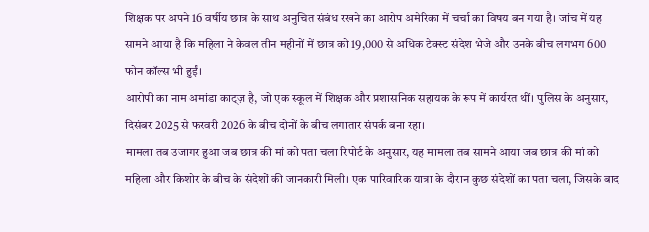शिक्षक पर अपने 16 वर्षीय छात्र के साथ अनुचित संबंध रखने का आरोप अमेरिका में चर्चा का विषय बन गया है। जांच में यह सामने आया है कि महिला ने केवल तीन महीनों में छात्र को 19,000 से अधिक टेक्स्ट संदेश भेजे और उनके बीच लगभग 600 फोन कॉल्स भी हुईं।
आरोपी का नाम अमांडा काट्ज़ है, जो एक स्कूल में शिक्षक और प्रशासनिक सहायक के रूप में कार्यरत थीं। पुलिस के अनुसार, दिसंबर 2025 से फरवरी 2026 के बीच दोनों के बीच लगातार संपर्क बना रहा।
मामला तब उजागर हुआ जब छात्र की मां को पता चला रिपोर्ट के अनुसार, यह मामला तब सामने आया जब छात्र की मां को महिला और किशोर के बीच के संदेशों की जानकारी मिली। एक पारिवारिक यात्रा के दौरान कुछ संदेशों का पता चला, जिसके बाद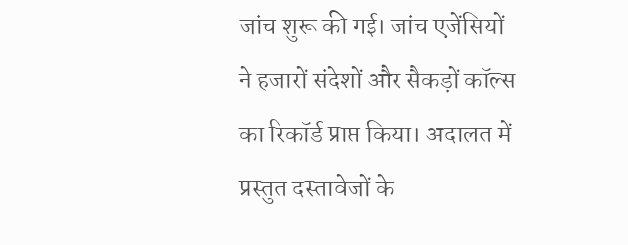जांच शुरू की गई। जांच एजेंसियों ने हजारों संदेशों और सैकड़ों कॉल्स का रिकॉर्ड प्राप्त किया। अदालत में प्रस्तुत दस्तावेजों के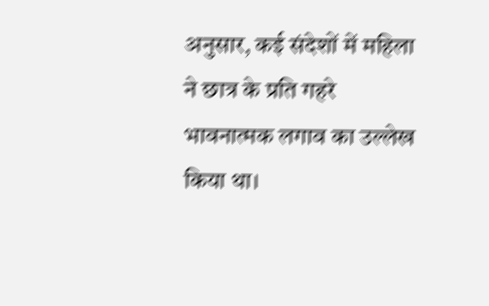अनुसार, कई संदेशों में महिला ने छात्र के प्रति गहरे भावनात्मक लगाव का उल्लेख किया था।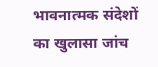भावनात्मक संदेशों का खुलासा जांच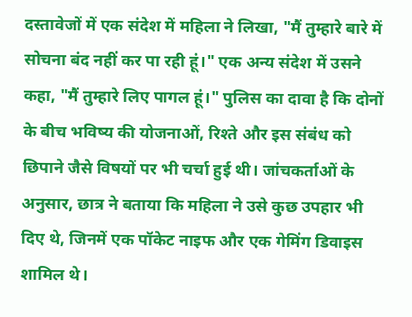दस्तावेजों में एक संदेश में महिला ने लिखा, "मैं तुम्हारे बारे में सोचना बंद नहीं कर पा रही हूं।" एक अन्य संदेश में उसने कहा, "मैं तुम्हारे लिए पागल हूं।" पुलिस का दावा है कि दोनों के बीच भविष्य की योजनाओं, रिश्ते और इस संबंध को छिपाने जैसे विषयों पर भी चर्चा हुई थी। जांचकर्ताओं के अनुसार, छात्र ने बताया कि महिला ने उसे कुछ उपहार भी दिए थे, जिनमें एक पॉकेट नाइफ और एक गेमिंग डिवाइस शामिल थे।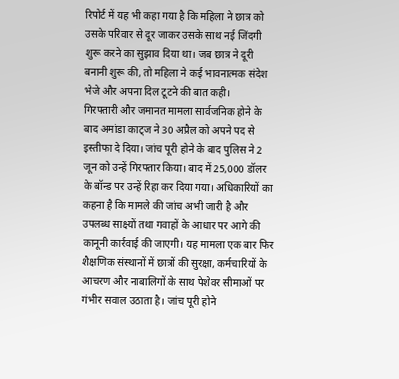रिपोर्ट में यह भी कहा गया है कि महिला ने छात्र को उसके परिवार से दूर जाकर उसके साथ नई जिंदगी शुरू करने का सुझाव दिया था। जब छात्र ने दूरी बनानी शुरू की, तो महिला ने कई भावनात्मक संदेश भेजे और अपना दिल टूटने की बात कही।
गिरफ्तारी और जमानत मामला सार्वजनिक होने के बाद अमांडा काट्ज ने 30 अप्रैल को अपने पद से इस्तीफा दे दिया। जांच पूरी होने के बाद पुलिस ने 2 जून को उन्हें गिरफ्तार किया। बाद में 25,000 डॉलर के बॉन्ड पर उन्हें रिहा कर दिया गया। अधिकारियों का कहना है कि मामले की जांच अभी जारी है और उपलब्ध साक्ष्यों तथा गवाहों के आधार पर आगे की कानूनी कार्रवाई की जाएगी। यह मामला एक बार फिर शैक्षणिक संस्थानों में छात्रों की सुरक्षा, कर्मचारियों के आचरण और नाबालिगों के साथ पेशेवर सीमाओं पर गंभीर सवाल उठाता है। जांच पूरी होने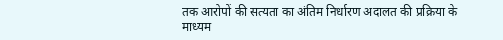तक आरोपों की सत्यता का अंतिम निर्धारण अदालत की प्रक्रिया के माध्यम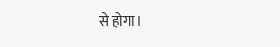से होगा।